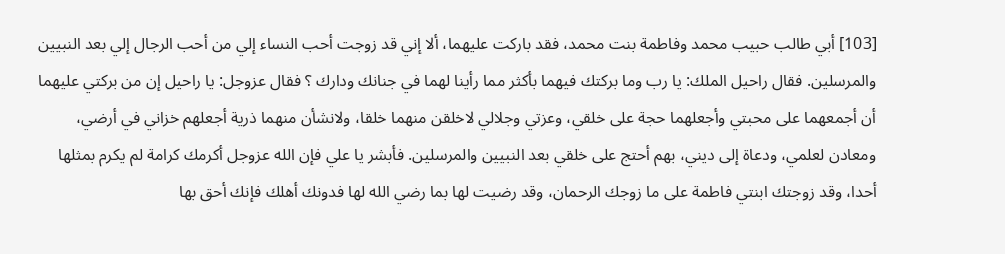[103] أبي طالب حبيب محمد وفاطمة بنت محمد، فقد باركت عليهما، ألا إني قد زوجت أحب النساء إلي من أحب الرجال إلي بعد النبيين والمرسلين. فقال راحيل الملك: يا رب وما بركتك فيهما بأكثر مما رأينا لهما في جنانك ودارك ؟ فقال عزوجل: يا راحيل إن من بركتي عليهما أن أجمعهما على محبتي وأجعلهما حجة على خلقي، وعزتي وجلالي لاخلقن منهما خلقا، ولانشأن منهما ذرية أجعلهم خزاني في أرضي، ومعادن لعلمي، ودعاة إلى ديني، بهم أحتج على خلقي بعد النبيين والمرسلين. فأبشر يا علي فإن الله عزوجل أكرمك كرامة لم يكرم بمثلها أحدا، وقد زوجتك ابنتي فاطمة على ما زوجك الرحمان، وقد رضيت لها بما رضي الله لها فدونك أهلك فإنك أحق بها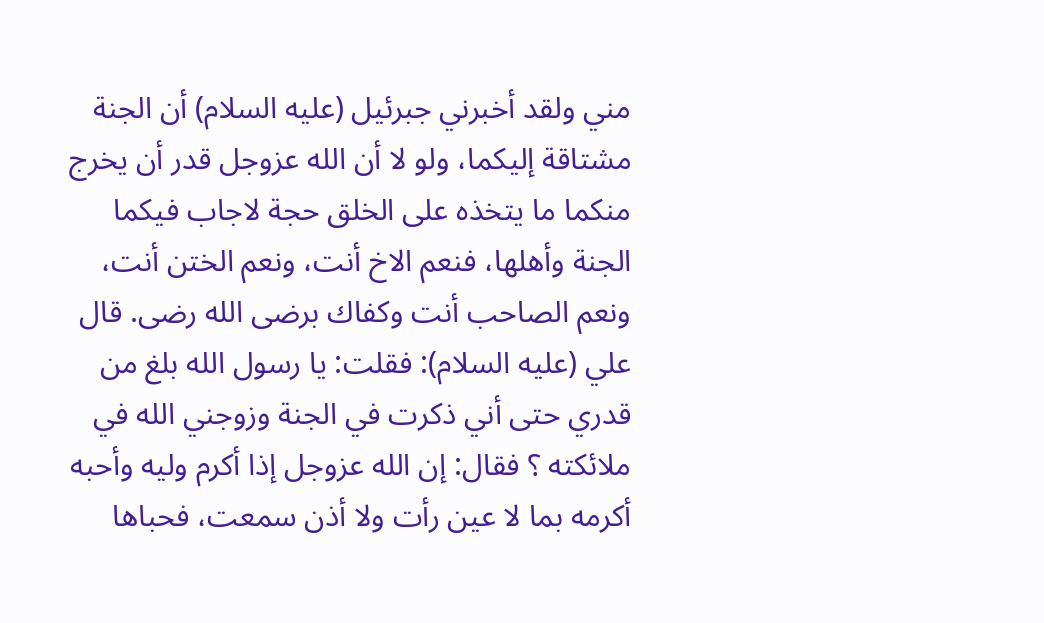مني ولقد أخبرني جبرئيل (عليه السلام) أن الجنة مشتاقة إليكما، ولو لا أن الله عزوجل قدر أن يخرج منكما ما يتخذه على الخلق حجة لاجاب فيكما الجنة وأهلها، فنعم الاخ أنت، ونعم الختن أنت، ونعم الصاحب أنت وكفاك برضى الله رضى. قال علي (عليه السلام): فقلت: يا رسول الله بلغ من قدري حتى أني ذكرت في الجنة وزوجني الله في ملائكته ؟ فقال: إن الله عزوجل إذا أكرم وليه وأحبه أكرمه بما لا عين رأت ولا أذن سمعت، فحباها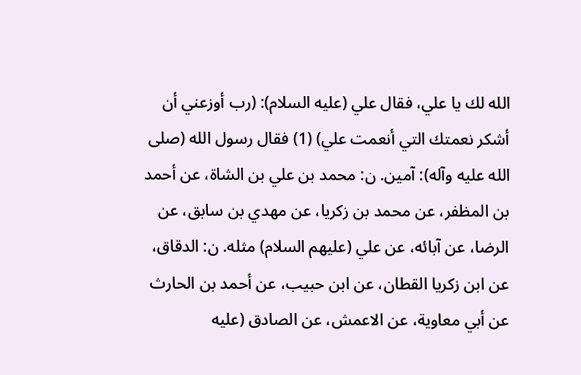الله لك يا علي، فقال علي (عليه السلام): (رب أوزعني أن أشكر نعمتك التي أنعمت علي) (1) فقال رسول الله (صلى الله عليه وآله): آمين. ن: محمد بن علي بن الشاة، عن أحمد بن المظفر، عن محمد بن زكريا، عن مهدي بن سابق، عن الرضا، عن آبائه، عن علي (عليهم السلام) مثله. ن: الدقاق، عن ابن زكريا القطان، عن ابن حبيب، عن أحمد بن الحارث عن أبي معاوية، عن الاعمش، عن الصادق (عليه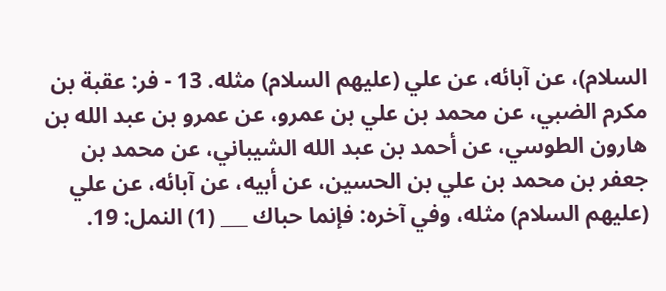السلام)، عن آبائه، عن علي (عليهم السلام) مثله. 13 - فر: عقبة بن مكرم الضبي، عن محمد بن علي بن عمرو، عن عمرو بن عبد الله بن هارون الطوسي، عن أحمد بن عبد الله الشيباني، عن محمد بن جعفر بن محمد بن علي بن الحسين، عن أبيه، عن آبائه، عن علي (عليهم السلام) مثله، وفي آخره: فإنما حباك ___ (1) النمل: 19.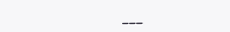___